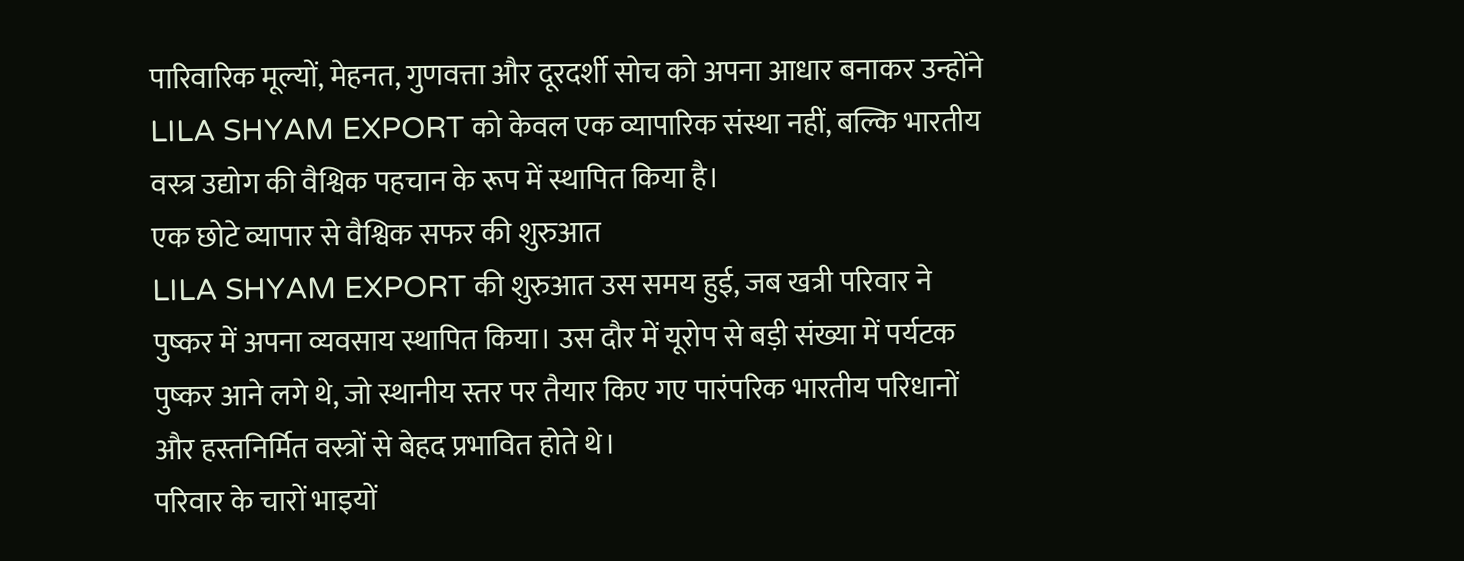पारिवारिक मूल्यों, मेहनत, गुणवत्ता और दूरदर्शी सोच को अपना आधार बनाकर उन्होंने LILA SHYAM EXPORT को केवल एक व्यापारिक संस्था नहीं, बल्कि भारतीय वस्त्र उद्योग की वैश्विक पहचान के रूप में स्थापित किया है।
एक छोटे व्यापार से वैश्विक सफर की शुरुआत
LILA SHYAM EXPORT की शुरुआत उस समय हुई, जब खत्री परिवार ने पुष्कर में अपना व्यवसाय स्थापित किया। उस दौर में यूरोप से बड़ी संख्या में पर्यटक पुष्कर आने लगे थे, जो स्थानीय स्तर पर तैयार किए गए पारंपरिक भारतीय परिधानों और हस्तनिर्मित वस्त्रों से बेहद प्रभावित होते थे।
परिवार के चारों भाइयों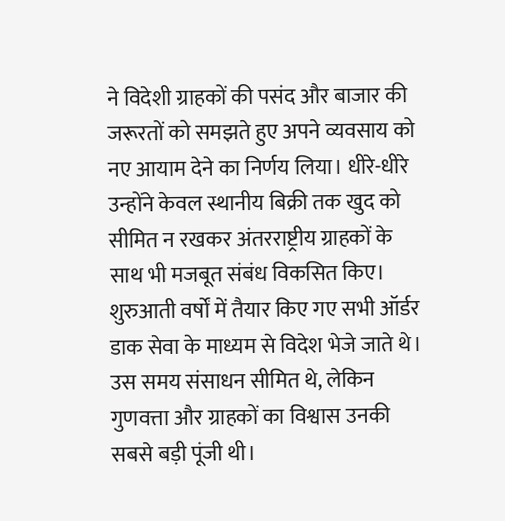ने विदेशी ग्राहकों की पसंद और बाजार की जरूरतों को समझते हुए अपने व्यवसाय को नए आयाम देने का निर्णय लिया। धीरे-धीरे उन्होंने केवल स्थानीय बिक्री तक खुद को सीमित न रखकर अंतरराष्ट्रीय ग्राहकों के साथ भी मजबूत संबंध विकसित किए।
शुरुआती वर्षों में तैयार किए गए सभी ऑर्डर डाक सेवा के माध्यम से विदेश भेजे जाते थे। उस समय संसाधन सीमित थे, लेकिन गुणवत्ता और ग्राहकों का विश्वास उनकी सबसे बड़ी पूंजी थी।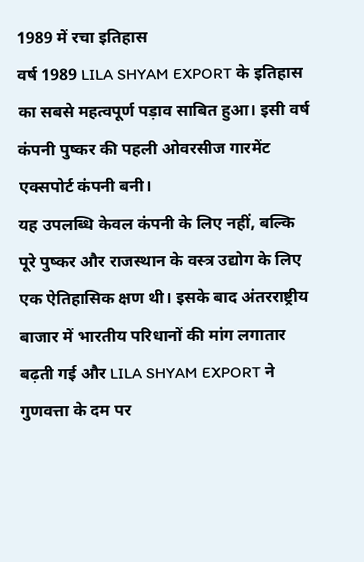1989 में रचा इतिहास
वर्ष 1989 LILA SHYAM EXPORT के इतिहास का सबसे महत्वपूर्ण पड़ाव साबित हुआ। इसी वर्ष कंपनी पुष्कर की पहली ओवरसीज गारमेंट एक्सपोर्ट कंपनी बनी।
यह उपलब्धि केवल कंपनी के लिए नहीं, बल्कि पूरे पुष्कर और राजस्थान के वस्त्र उद्योग के लिए एक ऐतिहासिक क्षण थी। इसके बाद अंतरराष्ट्रीय बाजार में भारतीय परिधानों की मांग लगातार बढ़ती गई और LILA SHYAM EXPORT ने गुणवत्ता के दम पर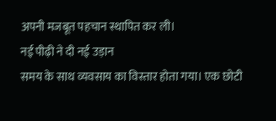अपनी मजबूत पहचान स्थापित कर ली।
नई पीढ़ी ने दी नई उड़ान
समय के साथ व्यवसाय का विस्तार होता गया। एक छोटी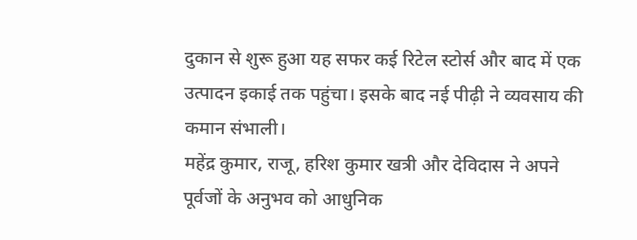दुकान से शुरू हुआ यह सफर कई रिटेल स्टोर्स और बाद में एक उत्पादन इकाई तक पहुंचा। इसके बाद नई पीढ़ी ने व्यवसाय की कमान संभाली।
महेंद्र कुमार, राजू, हरिश कुमार खत्री और देविदास ने अपने पूर्वजों के अनुभव को आधुनिक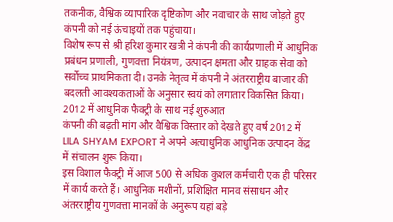तकनीक, वैश्विक व्यापारिक दृष्टिकोण और नवाचार के साथ जोड़ते हुए कंपनी को नई ऊंचाइयों तक पहुंचाया।
विशेष रूप से श्री हरिश कुमार खत्री ने कंपनी की कार्यप्रणाली में आधुनिक प्रबंधन प्रणाली, गुणवत्ता नियंत्रण, उत्पादन क्षमता और ग्राहक सेवा को सर्वोच्च प्राथमिकता दी। उनके नेतृत्व में कंपनी ने अंतरराष्ट्रीय बाजार की बदलती आवश्यकताओं के अनुसार स्वयं को लगातार विकसित किया।
2012 में आधुनिक फैक्ट्री के साथ नई शुरुआत
कंपनी की बढ़ती मांग और वैश्विक विस्तार को देखते हुए वर्ष 2012 में LILA SHYAM EXPORT ने अपने अत्याधुनिक आधुनिक उत्पादन केंद्र में संचालन शुरू किया।
इस विशाल फैक्ट्री में आज 500 से अधिक कुशल कर्मचारी एक ही परिसर में कार्य करते हैं। आधुनिक मशीनों, प्रशिक्षित मानव संसाधन और अंतरराष्ट्रीय गुणवत्ता मानकों के अनुरूप यहां बड़े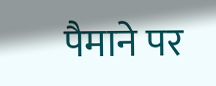पैमाने पर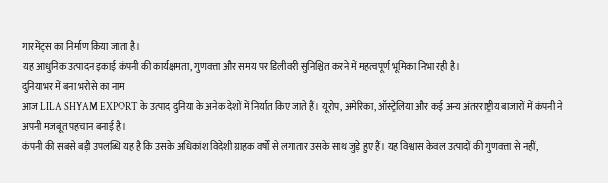गारमेंट्स का निर्माण किया जाता है।
यह आधुनिक उत्पादन इकाई कंपनी की कार्यक्षमता, गुणवत्ता और समय पर डिलीवरी सुनिश्चित करने में महत्वपूर्ण भूमिका निभा रही है।
दुनियाभर में बना भरोसे का नाम
आज LILA SHYAM EXPORT के उत्पाद दुनिया के अनेक देशों में निर्यात किए जाते हैं। यूरोप, अमेरिका, ऑस्ट्रेलिया और कई अन्य अंतरराष्ट्रीय बाजारों में कंपनी ने अपनी मजबूत पहचान बनाई है।
कंपनी की सबसे बड़ी उपलब्धि यह है कि उसके अधिकांश विदेशी ग्राहक वर्षों से लगातार उसके साथ जुड़े हुए हैं। यह विश्वास केवल उत्पादों की गुणवत्ता से नहीं,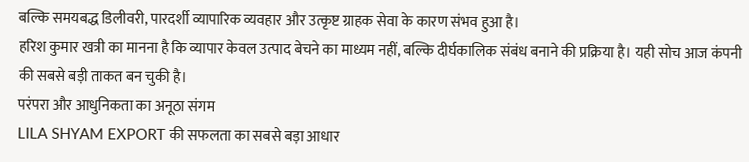बल्कि समयबद्ध डिलीवरी, पारदर्शी व्यापारिक व्यवहार और उत्कृष्ट ग्राहक सेवा के कारण संभव हुआ है।
हरिश कुमार खत्री का मानना है कि व्यापार केवल उत्पाद बेचने का माध्यम नहीं, बल्कि दीर्घकालिक संबंध बनाने की प्रक्रिया है। यही सोच आज कंपनी की सबसे बड़ी ताकत बन चुकी है।
परंपरा और आधुनिकता का अनूठा संगम
LILA SHYAM EXPORT की सफलता का सबसे बड़ा आधार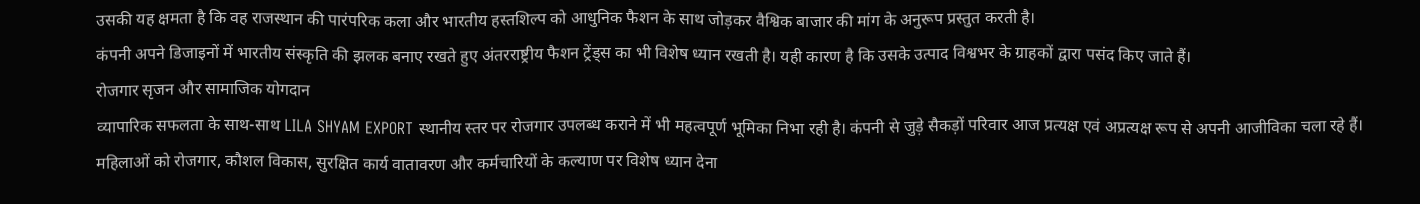उसकी यह क्षमता है कि वह राजस्थान की पारंपरिक कला और भारतीय हस्तशिल्प को आधुनिक फैशन के साथ जोड़कर वैश्विक बाजार की मांग के अनुरूप प्रस्तुत करती है।
कंपनी अपने डिजाइनों में भारतीय संस्कृति की झलक बनाए रखते हुए अंतरराष्ट्रीय फैशन ट्रेंड्स का भी विशेष ध्यान रखती है। यही कारण है कि उसके उत्पाद विश्वभर के ग्राहकों द्वारा पसंद किए जाते हैं।
रोजगार सृजन और सामाजिक योगदान
व्यापारिक सफलता के साथ-साथ LILA SHYAM EXPORT स्थानीय स्तर पर रोजगार उपलब्ध कराने में भी महत्वपूर्ण भूमिका निभा रही है। कंपनी से जुड़े सैकड़ों परिवार आज प्रत्यक्ष एवं अप्रत्यक्ष रूप से अपनी आजीविका चला रहे हैं।
महिलाओं को रोजगार, कौशल विकास, सुरक्षित कार्य वातावरण और कर्मचारियों के कल्याण पर विशेष ध्यान देना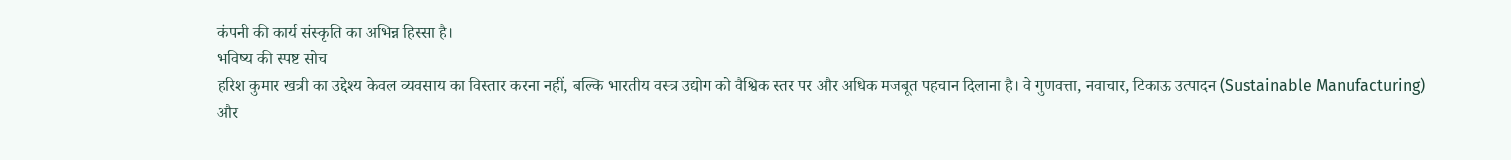कंपनी की कार्य संस्कृति का अभिन्न हिस्सा है।
भविष्य की स्पष्ट सोच
हरिश कुमार खत्री का उद्देश्य केवल व्यवसाय का विस्तार करना नहीं, बल्कि भारतीय वस्त्र उद्योग को वैश्विक स्तर पर और अधिक मजबूत पहचान दिलाना है। वे गुणवत्ता, नवाचार, टिकाऊ उत्पादन (Sustainable Manufacturing) और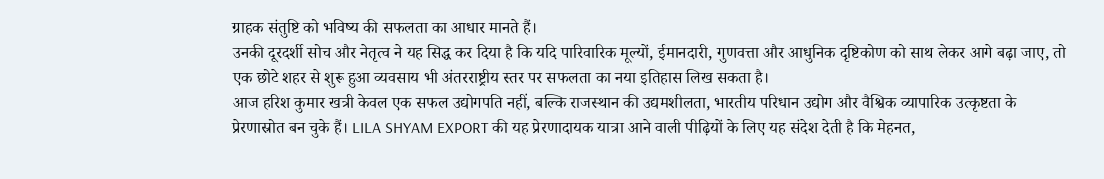ग्राहक संतुष्टि को भविष्य की सफलता का आधार मानते हैं।
उनकी दूरदर्शी सोच और नेतृत्व ने यह सिद्ध कर दिया है कि यदि पारिवारिक मूल्यों, ईमानदारी, गुणवत्ता और आधुनिक दृष्टिकोण को साथ लेकर आगे बढ़ा जाए, तो एक छोटे शहर से शुरू हुआ व्यवसाय भी अंतरराष्ट्रीय स्तर पर सफलता का नया इतिहास लिख सकता है।
आज हरिश कुमार खत्री केवल एक सफल उद्योगपति नहीं, बल्कि राजस्थान की उद्यमशीलता, भारतीय परिधान उद्योग और वैश्विक व्यापारिक उत्कृष्टता के प्रेरणास्रोत बन चुके हैं। LILA SHYAM EXPORT की यह प्रेरणादायक यात्रा आने वाली पीढ़ियों के लिए यह संदेश देती है कि मेहनत,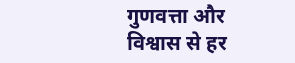गुणवत्ता और विश्वास से हर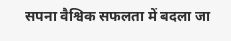सपना वैश्विक सफलता में बदला जा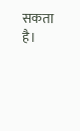सकता है।